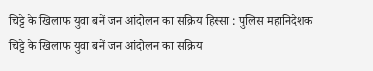चिट्टे के खिलाफ युवा बनें जन आंदोलन का सक्रिय हिस्सा : पुलिस महानिदेशक
चिट्टे के खिलाफ युवा बनें जन आंदोलन का सक्रिय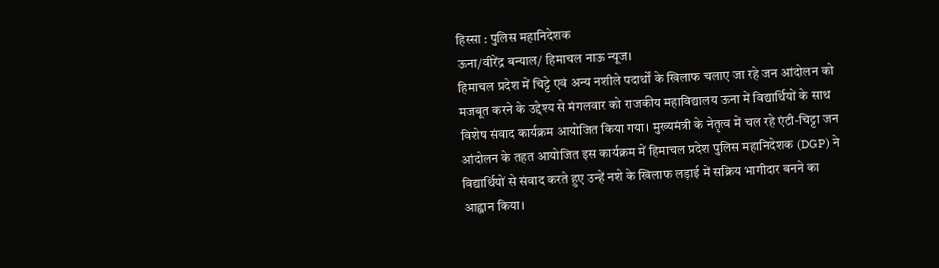हिस्सा : पुलिस महानिदेशक
ऊना/वीरेंद्र बन्याल/ हिमाचल नाऊ न्यूज।
हिमाचल प्रदेश में चिट्टे एवं अन्य नशीले पदार्थों के खिलाफ चलाए जा रहे जन आंदोलन को मजबूत करने के उद्देश्य से मंगलवार को राजकीय महाविद्यालय ऊना में विद्यार्थियों के साथ विशेष संवाद कार्यक्रम आयोजित किया गया। मुख्यमंत्री के नेतृत्व में चल रहे एंटी-चिट्टा जन आंदोलन के तहत आयोजित इस कार्यक्रम में हिमाचल प्रदेश पुलिस महानिदेशक (DGP) ने विद्यार्थियों से संवाद करते हुए उन्हें नशे के खिलाफ लड़ाई में सक्रिय भागीदार बनने का आह्वान किया।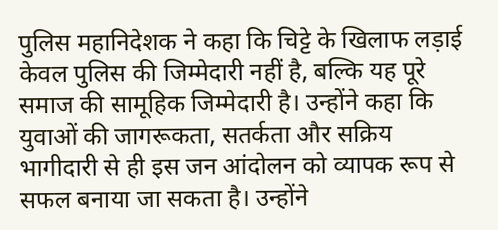पुलिस महानिदेशक ने कहा कि चिट्टे के खिलाफ लड़ाई केवल पुलिस की जिम्मेदारी नहीं है, बल्कि यह पूरे समाज की सामूहिक जिम्मेदारी है। उन्होंने कहा कि युवाओं की जागरूकता, सतर्कता और सक्रिय भागीदारी से ही इस जन आंदोलन को व्यापक रूप से सफल बनाया जा सकता है। उन्होंने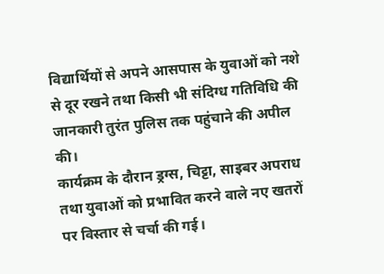विद्यार्थियों से अपने आसपास के युवाओं को नशे से दूर रखने तथा किसी भी संदिग्ध गतिविधि की जानकारी तुरंत पुलिस तक पहुंचाने की अपील की।
कार्यक्रम के दौरान ड्रग्स, चिट्टा, साइबर अपराध तथा युवाओं को प्रभावित करने वाले नए खतरों पर विस्तार से चर्चा की गई।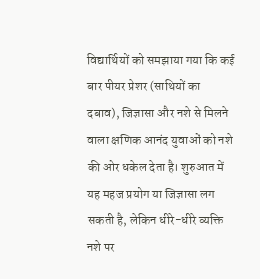विद्यार्थियों को समझाया गया कि कई बार पीयर प्रेशर (साथियों का दबाव), जिज्ञासा और नशे से मिलने वाला क्षणिक आनंद युवाओं को नशे की ओर धकेल देता है। शुरुआत में यह महज प्रयोग या जिज्ञासा लग सकती है, लेकिन धीरे-धीरे व्यक्ति नशे पर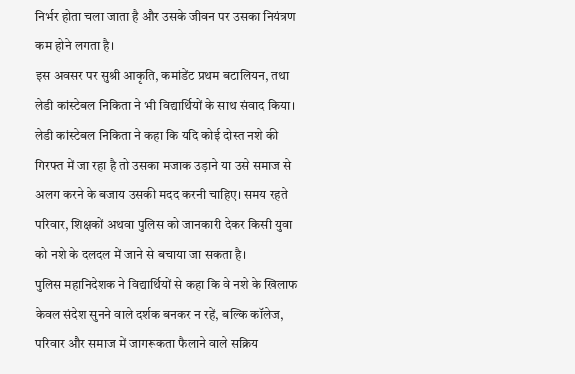निर्भर होता चला जाता है और उसके जीवन पर उसका नियंत्रण कम होने लगता है।
इस अवसर पर सुश्री आकृति, कमांडेंट प्रथम बटालियन, तथा लेडी कांस्टेबल निकिता ने भी विद्यार्थियों के साथ संवाद किया। लेडी कांस्टेबल निकिता ने कहा कि यदि कोई दोस्त नशे की गिरफ्त में जा रहा है तो उसका मजाक उड़ाने या उसे समाज से अलग करने के बजाय उसकी मदद करनी चाहिए। समय रहते परिवार, शिक्षकों अथवा पुलिस को जानकारी देकर किसी युवा को नशे के दलदल में जाने से बचाया जा सकता है।
पुलिस महानिदेशक ने विद्यार्थियों से कहा कि वे नशे के खिलाफ केवल संदेश सुनने वाले दर्शक बनकर न रहें, बल्कि कॉलेज, परिवार और समाज में जागरूकता फैलाने वाले सक्रिय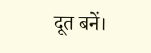दूत बनें।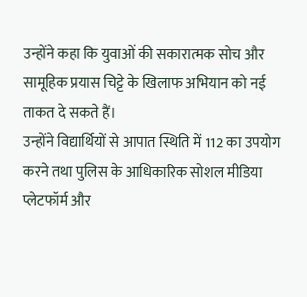उन्होंने कहा कि युवाओं की सकारात्मक सोच और सामूहिक प्रयास चिट्टे के खिलाफ अभियान को नई ताकत दे सकते हैं।
उन्होंने विद्यार्थियों से आपात स्थिति में 112 का उपयोग करने तथा पुलिस के आधिकारिक सोशल मीडिया प्लेटफॉर्म और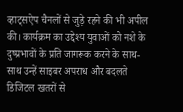व्हाट्सऐप चैनलों से जुड़े रहने की भी अपील की। कार्यक्रम का उद्देश्य युवाओं को नशे के दुष्प्रभावों के प्रति जागरूक करने के साथ-साथ उन्हें साइबर अपराध और बदलते डिजिटल खतरों से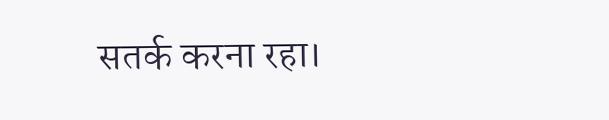सतर्क करना रहा।